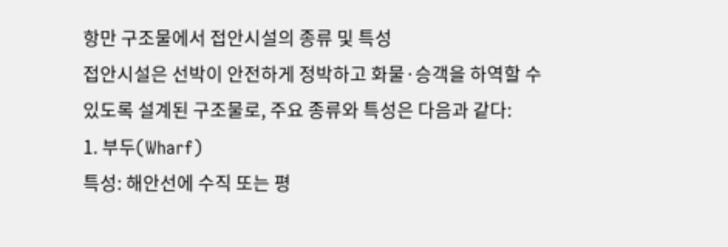항만 구조물에서 접안시설의 종류 및 특성
접안시설은 선박이 안전하게 정박하고 화물·승객을 하역할 수 있도록 설계된 구조물로, 주요 종류와 특성은 다음과 같다:
1. 부두(Wharf)
특성: 해안선에 수직 또는 평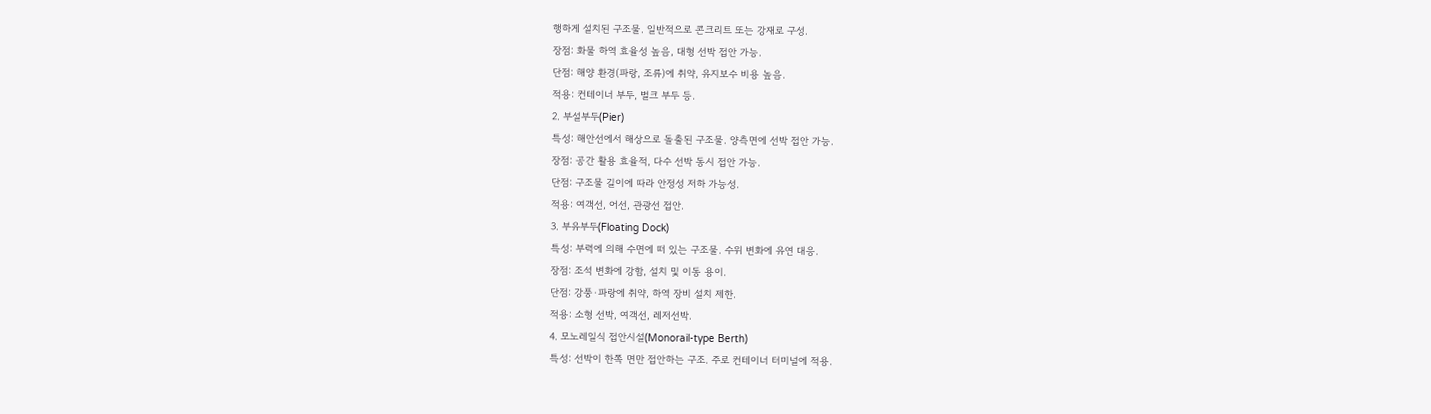행하게 설치된 구조물. 일반적으로 콘크리트 또는 강재로 구성.
장점: 화물 하역 효율성 높음, 대형 선박 접안 가능.
단점: 해양 환경(파랑, 조류)에 취약, 유지보수 비용 높음.
적용: 컨테이너 부두, 벌크 부두 등.
2. 부설부두(Pier)
특성: 해안선에서 해상으로 돌출된 구조물. 양측면에 선박 접안 가능.
장점: 공간 활용 효율적, 다수 선박 동시 접안 가능.
단점: 구조물 길이에 따라 안정성 저하 가능성.
적용: 여객선, 어선, 관광선 접안.
3. 부유부두(Floating Dock)
특성: 부력에 의해 수면에 떠 있는 구조물. 수위 변화에 유연 대응.
장점: 조석 변화에 강함, 설치 및 이동 용이.
단점: 강풍·파랑에 취약, 하역 장비 설치 제한.
적용: 소형 선박, 여객선, 레저선박.
4. 모노레일식 접안시설(Monorail-type Berth)
특성: 선박이 한쪽 면만 접안하는 구조. 주로 컨테이너 터미널에 적용.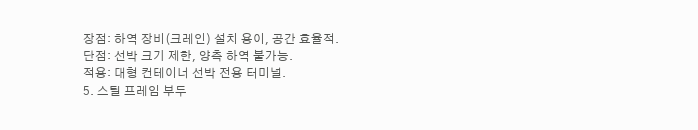장점: 하역 장비(크레인) 설치 용이, 공간 효율적.
단점: 선박 크기 제한, 양측 하역 불가능.
적용: 대형 컨테이너 선박 전용 터미널.
5. 스틸 프레임 부두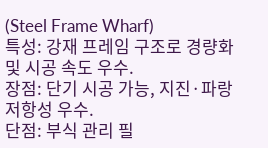(Steel Frame Wharf)
특성: 강재 프레임 구조로 경량화 및 시공 속도 우수.
장점: 단기 시공 가능, 지진·파랑 저항성 우수.
단점: 부식 관리 필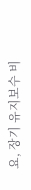요, 장기 유지보수 비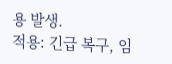용 발생.
적용: 긴급 복구, 임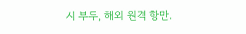시 부두, 해외 원격 항만.